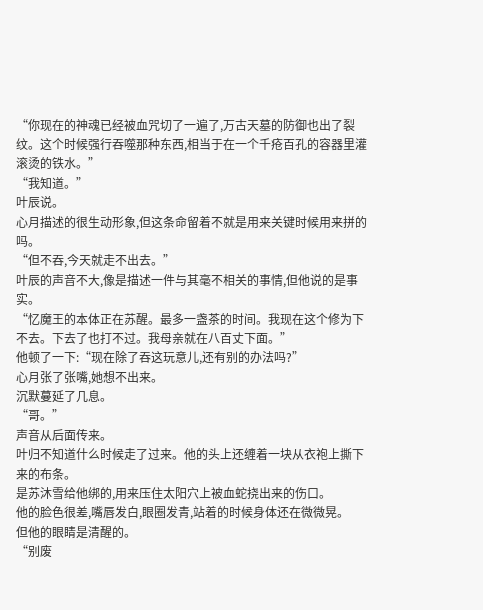“你现在的神魂已经被血咒切了一遍了,万古天墓的防御也出了裂纹。这个时候强行吞噬那种东西,相当于在一个千疮百孔的容器里灌滚烫的铁水。”
“我知道。”
叶辰说。
心月描述的很生动形象,但这条命留着不就是用来关键时候用来拼的吗。
“但不吞,今天就走不出去。”
叶辰的声音不大,像是描述一件与其毫不相关的事情,但他说的是事实。
“忆魔王的本体正在苏醒。最多一盏茶的时间。我现在这个修为下不去。下去了也打不过。我母亲就在八百丈下面。”
他顿了一下:“现在除了吞这玩意儿,还有别的办法吗?”
心月张了张嘴,她想不出来。
沉默蔓延了几息。
“哥。”
声音从后面传来。
叶归不知道什么时候走了过来。他的头上还缠着一块从衣袍上撕下来的布条。
是苏沐雪给他绑的,用来压住太阳穴上被血蛇挠出来的伤口。
他的脸色很差,嘴唇发白,眼圈发青,站着的时候身体还在微微晃。
但他的眼睛是清醒的。
“别废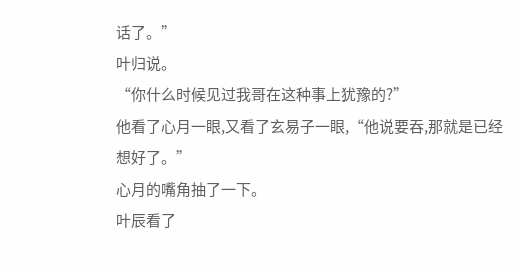话了。”
叶归说。
“你什么时候见过我哥在这种事上犹豫的?”
他看了心月一眼,又看了玄易子一眼,“他说要吞,那就是已经想好了。”
心月的嘴角抽了一下。
叶辰看了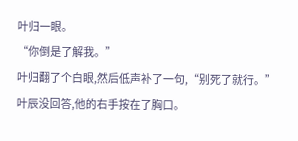叶归一眼。
“你倒是了解我。”
叶归翻了个白眼,然后低声补了一句,“别死了就行。”
叶辰没回答,他的右手按在了胸口。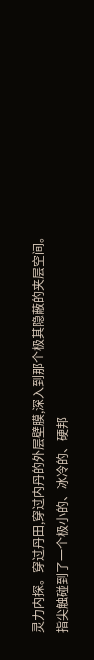灵力内探。穿过丹田,穿过内丹的外层壁膜,深入到那个极其隐蔽的夹层空间。
指尖触碰到了一个极小的、冰冷的、硬邦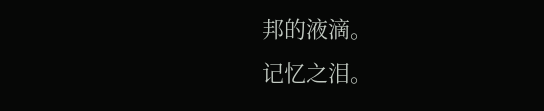邦的液滴。
记忆之泪。